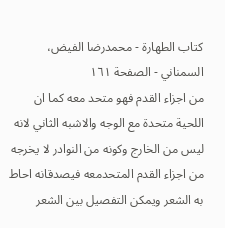كتاب الطهارة - محمدرضا الفيض، السمناني - الصفحة ١٦١
من اجزاء القدم فهو متحد معه كما ان اللحية متحدة مع الوجه والاشبه الثاني لانه ليس من الخارج وكونه من النوادر لا يخرجه من اجزاء القدم المتحدمعه فيصدقانه احاط به الشعر ويمكن التفصيل بين الشعر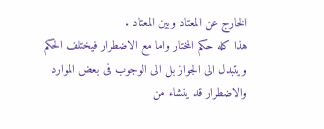الخارج عن المعتاد وبين المعتاد .
هذا كله حكم المختار واما مع الاضطرار فيختلف الحكم ويتبدل الى الجواز بل الى الوجوب فى بعض الموارد والاضطرار قد ينشاء من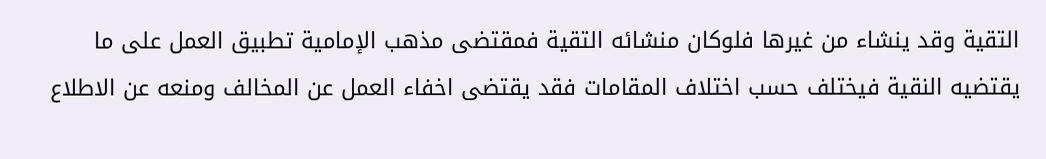التقية وقد ينشاء من غيرها فلوكان منشائه التقية فمقتضى مذهب الإمامية تطبيق العمل على ما يقتضيه النقية فيختلف حسب اختلاف المقامات فقد يقتضى اخفاء العمل عن المخالف ومنعه عن الاطلاع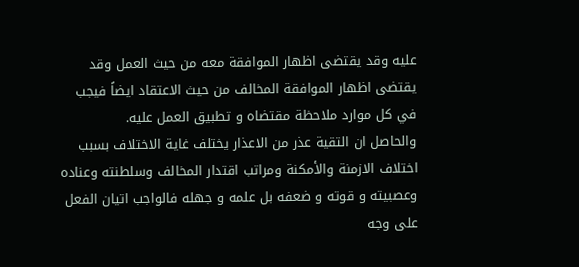عليه وقد يقتضى اظهار الموافقة معه من حيث العمل وقد يقتضى اظهار الموافقة المخالف من حيث الاعتقاد ايضاً فيجب في كل موارد ملاحظة مقتضاه و تطبيق العمل عليه.
والحاصل ان التقية عذر من الاعذار يختلف غاية الاختلاف بسبب اختلاف الازمنة والأمكنة ومراتب اقتدار المخالف وسلطنته وعناده وعصبيته و قوته و ضعفه بل علمه و جهله فالواجب اتيان الفعل على وجه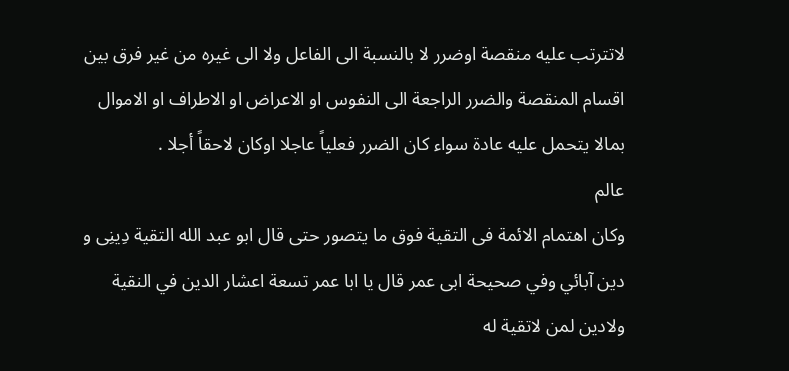لاتترتب عليه منقصة اوضرر لا بالنسبة الى الفاعل ولا الى غيره من غير فرق بين اقسام المنقصة والضرر الراجعة الى النفوس او الاعراض او الاطراف او الاموال بمالا يتحمل عليه عادة سواء كان الضرر فعلياً عاجلا اوكان لاحقاً أجلا .
عالم
وكان اهتمام الائمة فى التقية فوق ما يتصور حتى قال ابو عبد الله التقية دِینِی و دين آبائي وفي صحيحة ابى عمر قال يا ابا عمر تسعة اعشار الدين في النقية ولادين لمن لاتقية له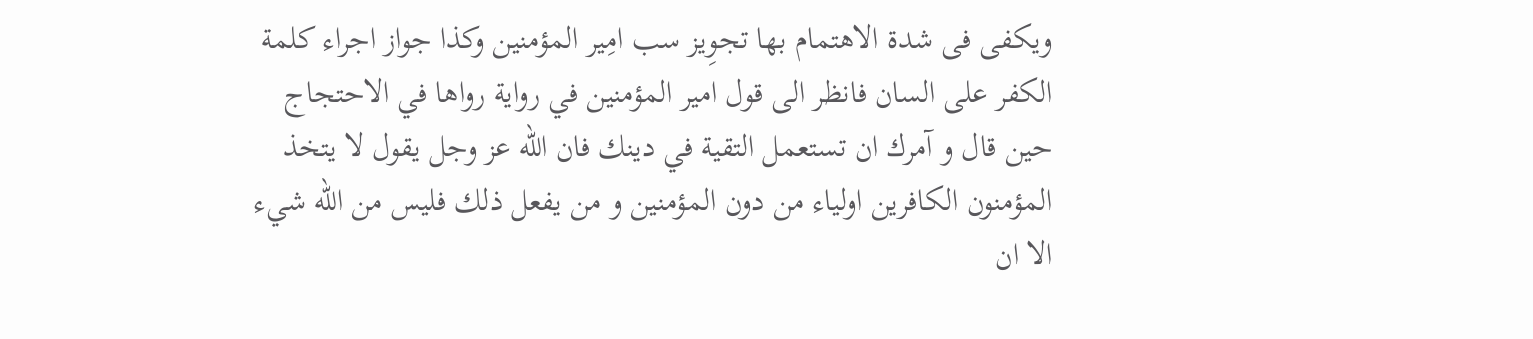ويكفى فى شدة الاهتمام بها تجوِیز سب امِیر المؤمنين وكذا جواز اجراء كلمة الكفر على السان فانظر الى قول امير المؤمنين في رواية رواها في الاحتجاج حين قال و آمرك ان تستعمل التقية في دينك فان الله عز وجل يقول لا يتخذ المؤمنون الكافرين اولياء من دون المؤمنين و من يفعل ذلك فليس من الله شيء الا ان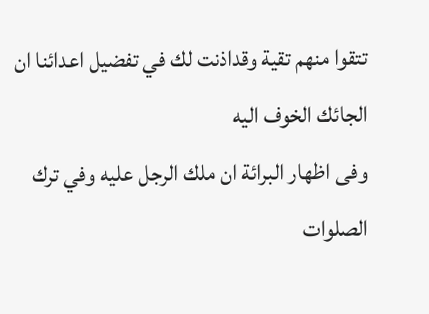تتقوا منهم تقية وقداذنت لك في تفضيل اعدائنا ان الجائك الخوف اليه
وفى اظهار البرائة ان ملك الرجل عليه وفي ترك الصلوات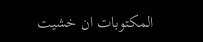المكتوبات ان خشيت